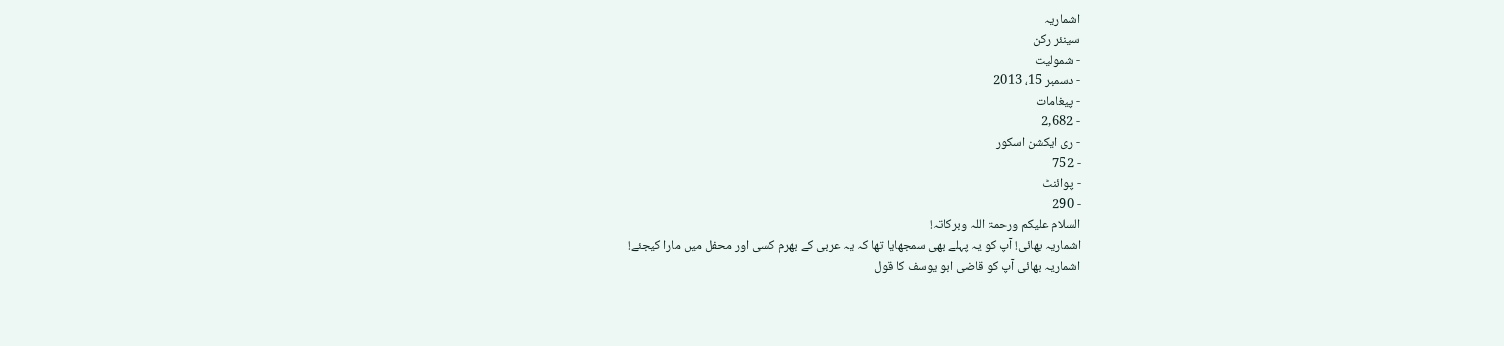اشماریہ
سینئر رکن
- شمولیت
- دسمبر 15، 2013
- پیغامات
- 2,682
- ری ایکشن اسکور
- 752
- پوائنٹ
- 290
السلام علیکم ورحمۃ اللہ وبرکاتہ!
اشماریہ بھائی! آپ کو یہ پہلے بھی سمجھایا تھا کہ یہ عربی کے بھرم کسی اور محفل میں مارا کیجئے!
اشماریہ بھائی آپ کو قاضی ابو یوسف کا قول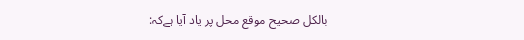بالکل صحیح موقع محل پر یاد آیا ہےکہ: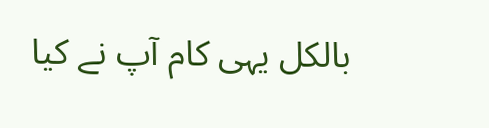بالکل یہی کام آپ نے کیا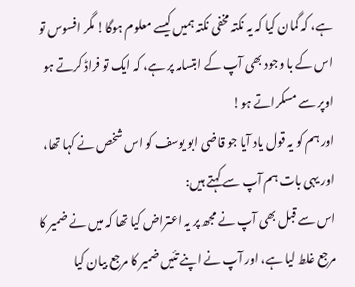ہے، کہ گمان کیا کہ یہ نکتہ مخفی نکتہ ہمیں کیسے معلوم ہوگا! مگر افسوس تو اس کے با وجود بھی آپ کے ابتسامہ پر ہے، کہ ایک تو فراڈ کرتے ہو اوپر سے مسکراتے ہو!
اور ہم کو یہ قول یاد آیا جو قاضی ابو یوسف کو اس شخص نے کہا تھا، اور یہی بات ہم آپ سے کہتے ہیں:
اس سے قبل بھی آپ نے مجھ پر یہ اعتراض کیا تھا کہ میں نے ضمیر کا مرجع غلط لیا ہے، اور آپ نے اپنے تئیں ضمیر کا مرجع بیان کیا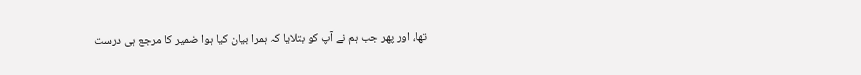تھا، اور پھر جب ہم نے آپ کو بتلایا کہ ہمرا بیان کیا ہوا ضمیر کا مرجع ہی درست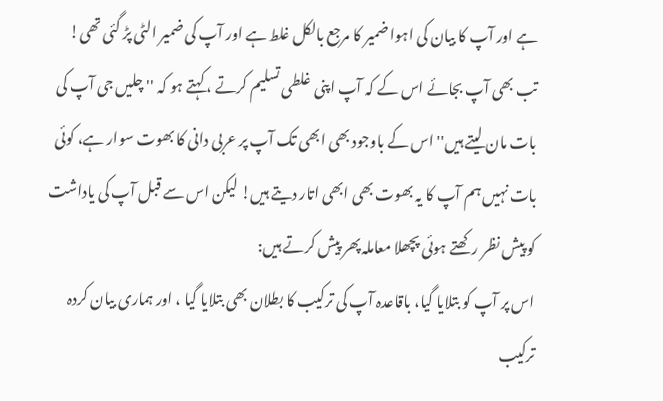ہے اور آپ کا بیان کی اہوا ضمیر کا مرجع بالکل غلط ہے اور آپ کی ضمیر الٹی پڑ گئی تھی! تب بھی آپ بجائے اس کے کہ آپ اپنی غلطی تسلیم کرتے ، کہتے ہو کہ '' چلیں جی آپ کی بات مان لیتے ہیں'' اس کے باوجود بھی ابھی تک آپ پر عربی دانی کا بھوت سوار ہے، کوئی بات نہیں ہم آپ کا یہ بھوت بھی ابھی اتار دیتے ہیں! لیکن اس سے قبل آپ کی یاداشت کو پیش نظر رکھتے ہوئی پچھلا معاملہ پھر پیش کرتے ہیں:
اس پر آپ کو بتلایا گیا، باقاعدہ آپ کی ترکیب کا بطلان بھی بتلایا گیا ، اور ہماری بیان کردہ ترکیب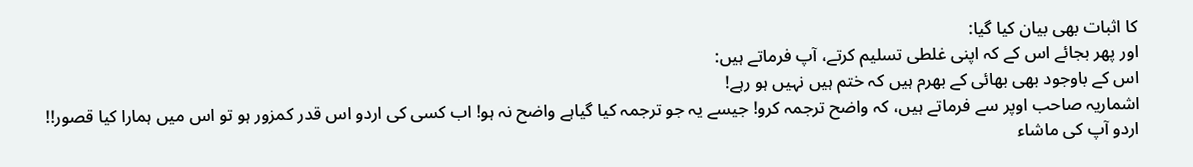کا اثبات بھی بیان کیا گیا:
اور پھر بجائے اس کے کہ اپنی غلطی تسلیم کرتے، آپ فرماتے ہیں:
اس کے باوجود بھی بھائی کے بھرم ہیں کہ ختم ہیں نہیں ہو رہے!
اشماریہ صاحب اوپر سے فرماتے ہیں، کہ واضح ترجمہ کرو! جیسے یہ جو ترجمہ کیا گیاہے واضح نہ ہو! اب کسی کی اردو اس قدر کمزور ہو تو اس میں ہمارا کیا قصور!!
اردو آپ کی ماشاء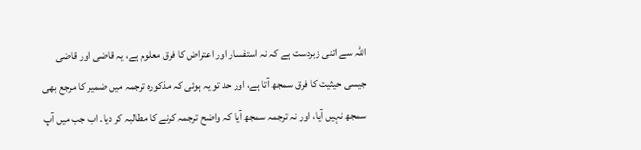اللہ سے اتنی زبردست ہے کہ نہ استفسار اور اعتراض کا فرق معلوم ہے، یہ قاضی اور قاضی جیسی حيثیت کا فرق سمجھ آتا ہے، اور حد تو یہ ہوئی کہ مذکورہ ترجمہ میں ضمیر کا مرجع بھی سمجھ نہیں آیا، اور نہ ترجمہ سمجھ آیا کہ واضح ترجمہ کرنے کا مطالبہ کر دیا۔ اب جب میں آپ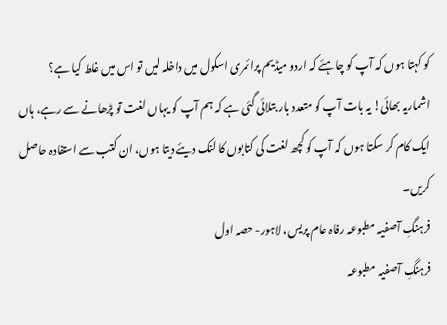کو کہتا ہوں کہ آپ کو چاہئے کہ اردو میڈیم پرائمری اسکول میں داخلہ لیں تو اس میں غلط کیا ہے؟
اشماریہ بھائی! یہ بات آپ کو متعدد بار بتلائی گئی ہے کہ ہم آپ کو یہاں لغت تو پڑھانے سے رہے، ہاں ایک کام کر سکتا ہوں کہ آپ کو کچھ لغت کی کتابوں کا لنک دیئے دیتا ہوں، ان کتب سے استفادہ حاصل کریں۔
فرہنگِ آصفیہ مطبوعہ رفاہ عام پریس، لاہور- حصہ اول
فرہنگِ آصفیہ مطبوعہ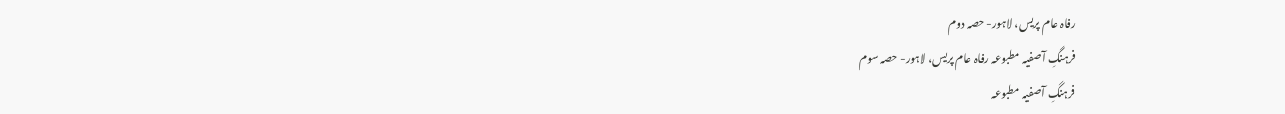رفاہ عام پریس، لاہور- حصہ دوم
فرہنگِ آصفیہ مطبوعہ رفاہ عام پریس، لاہور- حصہ سوم
فرہنگِ آصفیہ مطبوعہ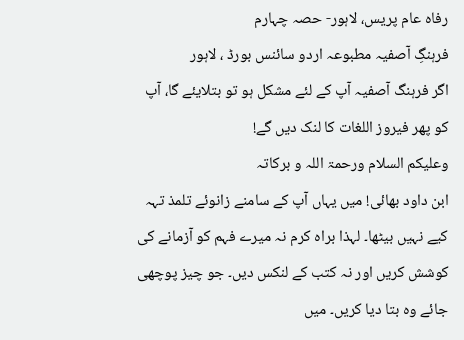رفاہ عام پریس، لاہور- حصہ چہارم
فرہنگِ آصفیہ مطبوعہ اردو سائنس بورڈ ، لاہور
اگر فرہنگ آصفیہ آپ کے لئے مشکل ہو تو بتلایئے گا، آپ کو پھر فیروز اللغات کا لنک دیں گے!
وعلیکم السلام ورحمۃ اللہ و برکاتہ
ابن داود بھائی! میں یہاں آپ کے سامنے زانوئے تلمذ تہہ کیے نہیں بیٹھا۔ لہذا براہ کرم نہ میرے فہم کو آزمانے کی کوشش کریں اور نہ کتب کے لنکس دیں۔ جو چیز پوچھی جائے وہ بتا دیا کریں۔ میں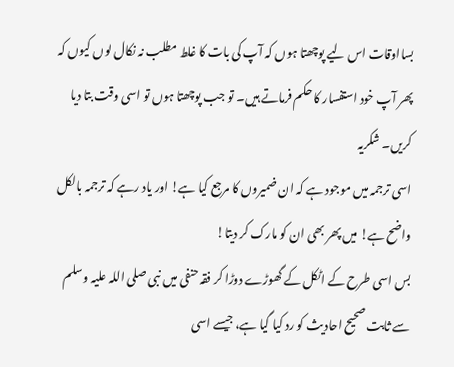بسااوقات اس لیے پوچھتا ہوں کہ آپ کی بات کا غلط مطلب نہ نکال لوں کیوں کہ پھر آپ خود استفسار کا حکم فرماتے ہیں۔ تو جب پوچھتا ہوں تو اسی وقت بتا دیا کریں۔ شکریہ
اسی ترجمہ میں موجود ہے کہ ان ضمیروں کا مرجع کیا ہے! اور یاد رہے کہ ترجمہ بالکل واضح ہے! میں پھر بھی ان کو مارک کر دیتا!
بس اسی طرح کے اٹکل کے گھوڑے دوڑا کر فقہ حنفی میں نبی صلی اللہ علیہ وسلم سے ثابت صحیح احادیث کو رد کیا گیا ہے، جیسے اسی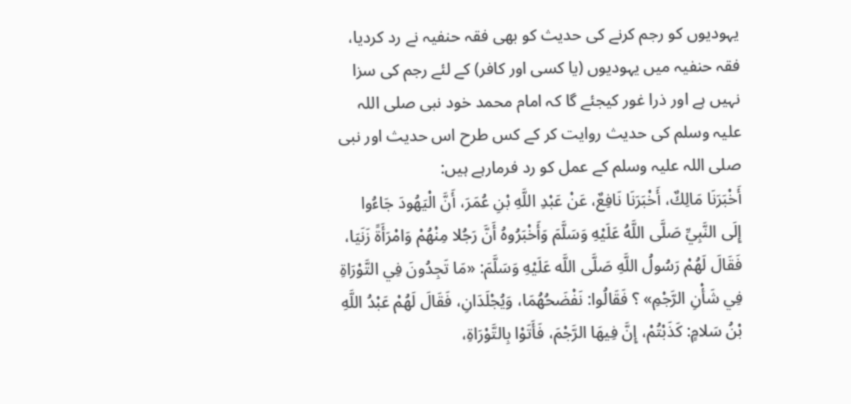یہودیوں کو رجم کرنے کی حدیث کو بھی فقہ حنفیہ نے رد کردیا، فقہ حنفیہ میں یہودیوں (یا کسی اور کافر) کے لئے رجم کی سزا نہیں ہے اور ذرا غور کیجئے گا کہ امام محمد خود نبی صلی اللہ علیہ وسلم کی حدیث روایت کر کے کس طرح اس حدیث اور نبی صلی اللہ علیہ وسلم کے عمل کو رد فرمارہے ہیں:
أَخْبَرَنَا مَالِكٌ، أَخْبَرَنَا نَافِعٌ، عَنْ عَبْدِ اللَّهِ بْنِ عُمَرَ، أَنَّ الْيَهُودَ جَاءُوا إِلَى النَّبِيِّ صَلَّى اللَّهُ عَلَيْهِ وَسَلَّمَ وَأَخْبَرُوهُ أَنَّ رَجُلا مِنْهُمْ وَامْرَأَةً زَنَيَا، فَقَالَ لَهُمْ رَسُولُ اللَّهِ صَلَّى اللَّه عَلَيْهِ وَسَلَّمَ: «مَا تَجِدُونَ فِي التَّوْرَاةِ فِي شَأْنِ الرَّجْمِ» ؟ فَقَالُوا: نَفْضَحُهُمَا، وَيُجْلَدَانِ، فَقَالَ لَهُمْ عَبْدُ اللَّهِ بْنُ سَلامٍ: كَذَبْتُمْ، إِنَّ فِيهَا الرَّجْمَ، فَأَتَوْا بِالتَّوْرَاةِ،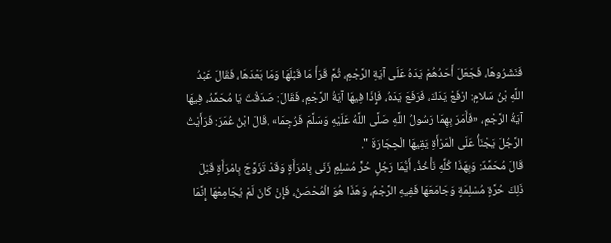فَنَشَرُوهَا، فَجَعَلَ أَحَدُهُمْ يَدَهُ عَلَى آيَةِ الرَّجْمِ، ثُمَّ قَرَأَ مَا قَبْلَهَا وَمَا بَعْدَهَا، فَقَالَ عَبْدُ اللَّهِ بْنُ سَلامٍ: ارْفَعْ يَدَكَ، فَرَفَعَ يَدَهُ، فَإِذَا فِيهَا آيَةُ الرَّجْمِ، فَقَالَ: صَدَقْتَ يَا مُحَمَّدُ، فِيهَا آيَةُ الرَّجْمِ، «فَأَمَرَ بِهِمَا رَسُولُ اللَّهِ صَلَّى اللَّهُ عَلَيْهِ وَسَلَّمَ فَرُجِمَا» .قَالَ ابْنُ عُمَرَ: فَرَأَيْتُ الرَّجُلَ يَجْنَأُ عَلَى الْمَرْأَةِ يَقِيهَا الْحِجَارَةَ ".
قَالَ مُحَمَّدٌ: وَبِهَذَا كُلِّهِ نَأْخُذُ، أَيُّمَا رَجُلٍ حُرٍّ مُسْلِمٍ زَنَى بِامْرَأَةٍ وَقَدْ تَزَوَّجَ بِامْرَأَةٍ قَبْلَ ذَلِكَ حُرَّةٍ مُسْلِمَةٍ وَجَامَعَهَا فَفِيهِ الرَّجْمُ، وَهَذَا هُوَ الْمُحْصَنُ، فَإِنْ كَانَ لَمْ يُجَامِعْهَا إِنَّمَا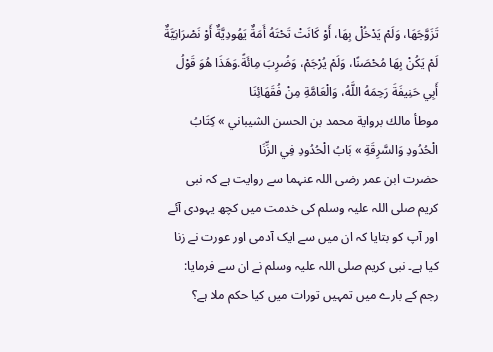تَزَوَّجَهَا، وَلَمْ يَدْخُلْ بِهَا، أَوْ كَانَتْ تَحْتَهُ أَمَةٌ يَهُودِيَّةٌ أَوْ نَصْرَانِيَّةٌ لَمْ يَكُنْ بِهَا مُحْصَنًا، وَلَمْ يُرْجَمْ، وَضُرِبَ مِائَةً.وَهَذَا هُوَ قَوْلُ أَبِي حَنِيفَةَ رَحِمَهُ اللَّهُ، وَالْعَامَّةِ مِنْ فُقَهَائِنَا
موطأ مالك برواية محمد بن الحسن الشيباني » كِتَابُ الْحُدُودِ وَالسَّرِقَةِ » بَابُ الْحُدُودِ فِي الزِّنَا
حضرت ابن عمر رضی اللہ عنہما سے روایت ہے کہ نبی کریم صلی اللہ علیہ وسلم کی خدمت میں کچھ یہودی آئے اور آپ کو بتایا کہ ان میں سے ایک آدمی اور عورت نے زنا کیا ہے۔ نبی کریم صلی اللہ علیہ وسلم نے ان سے فرمایا: رجم کے بارے میں تمہیں تورات میں کیا حکم ملا ہے؟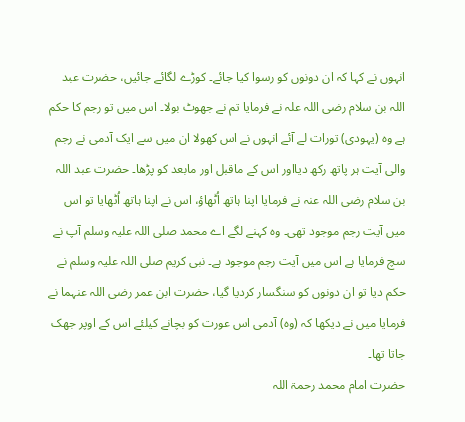انہوں نے کہا کہ ان دونوں کو رسوا کیا جائے۔ کوڑے لگائے جائیں، حضرت عبد اللہ بن سلام رضی اللہ علہ نے فرمایا تم نے جھوٹ بولا۔ اس میں تو رجم کا حکم ہے وہ (یہودی) تورات لے آئے انہوں نے اس کھولا ان میں سے ایک آدمی نے رجم والی آیت ہر پاتھ رکھ دیااور اس کے ماقبل اور مابعد کو پڑھا۔ حضرت عبد اللہ بن سلام رضی اللہ عنہ نے فرمایا اپنا ہاتھ اُٹھاؤ، اس نے اپنا ہاتھ اُٹھایا تو اس میں آیت رجم موجود تھی۔ وہ کہنے لگے اے محمد صلی اللہ علیہ وسلم آپ نے سچ فرمایا ہے اس میں آیت رجم موجود ہے۔ نبی کریم صلی اللہ علیہ وسلم نے حکم دیا تو ان دونوں کو سنگسار کردیا گیا، حضرت ابن عمر رضی اللہ عنہما نے فرمایا میں نے دیکھا کہ (وہ) آدمی اس عورت کو بچانے کیلئے اس کے اوپر جھک جاتا تھا۔
حضرت امام محمد رحمۃ اللہ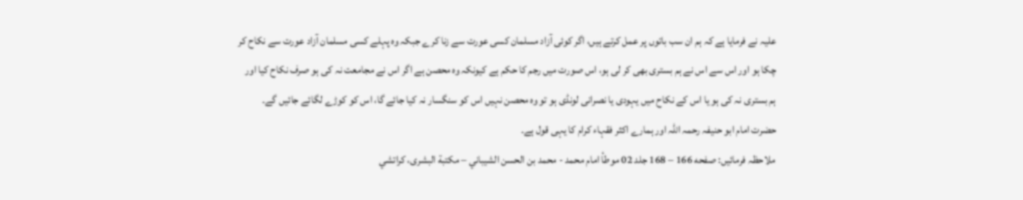علیہ نے فرمایا ہے کہ ہم ان سب باتوں پر عمل کرتے ہیں، اگر کوئی آزاد مسلمان کسی عورت سے زنا کرے جبکہ وہ پہلے کسی مسلمان آزاد عورت سے نکاح کر چکا ہو اور اس سے اس نے ہم بستری بھی کر لی ہو، اس صورت میں رجم کا حکم ہے کیونکہ وہ محصن ہے اگر اس نے مجامعت نہ کی ہو صرف نکاح کیا اور ہم بستری نہ کی ہو یا اس کے نکاح میں یہودی یا نصرانی لونڈی ہو تو وہ محصن نہیں اس کو سنگسار نہ کیا جائے گا، اس کو کوڑے لگائے جائیں گے۔ حضرت امام ابو حنیفہ رحمہ اللہ اور ہمارے اکثر فقہاء کرام کا یہی قول ہے۔
ملاحظہ فرمائیں: صفحه 166 – 168 جلد 02 موطأ امام محمد - محمد بن الحسن الشيباني – مكتبة البشری، كراتشي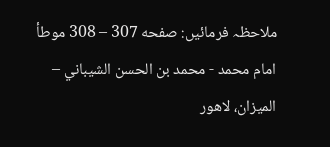ملاحظہ فرمائیں: صفحه 307 – 308 موطأ امام محمد - محمد بن الحسن الشيباني – الميزان، لاهور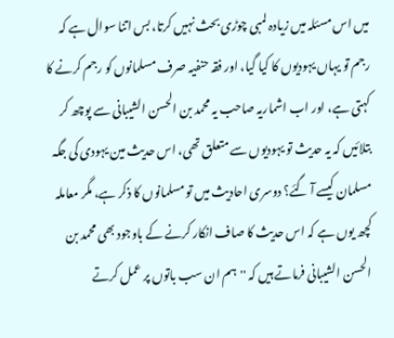میں اس مسئلہ میں زیادہ لمبی چوڑی بحث نہیں کرتا، بس اتنا سوال ہے کہ رجم تو یہاں یہودیوں کا کیا گیا، اور فقہ حنفیہ صرف مسلمانوں کو رجم کرنے کا کہتی ہے، اور اب اشماریہ صاحب یہ محمد بن الحسن الشیبانی سے پوچھ کر بتلائیں کہ یہ حدیث تو یہودیوں سے متعلق تھی، اس حدیث مین یہودی کی جگہ مسلمان کیسے آ گئے؟ دوسری احادیث میں تو مسلمانوں کا ذکر ہے، مگر معاملہ کچھ یوں ہے کہ اس حدیث کا صاف انکار کرنے کے باوجود بھی محمد بن الحسن الشیبانی فرماتے ہیں کہ ''ہم ان سب باتوں پر عمل کرتے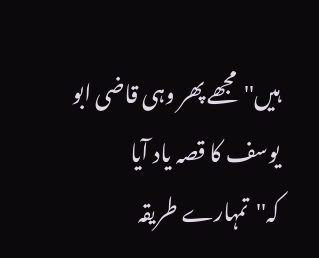ہیں''مجھے پھر وہی قاضی ابو یوسف کا قصہ یاد آیا کہ''تمہارے طریقہ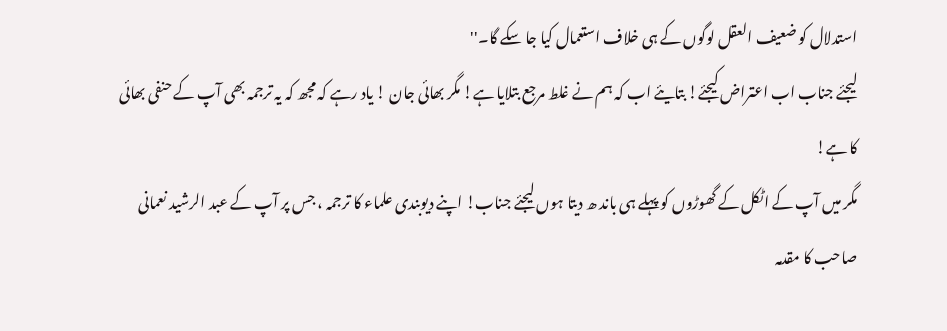استدلال کو ضعیف العقل لوگوں کے ہی خلاف استعمال کیا جا سکے گا۔''
لیجئے جناب اب اعتراض کیجئے! بتایئے اب کہ ہم نے غلط مرجع بتلایا ہے! مگر بھائی جان ! یاد رہے کہ مجھ کہ یہ ترجمہ بھی آپ کے حنفی بھائی کا ہے!
مگر میں آپ کے اٹکل کے گھوڑوں کو پہلے ہی باند ھ دیتا ہوں لیجئے جناب! اپنے دیوبندی علماء کا ترجمہ ، جس پر آپ کے عبد الرشید نعمانی صاحب کا مقدمہ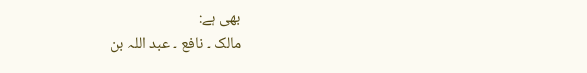بھی ہے:
مالک ۔ نافع ۔ عبد اللہ بن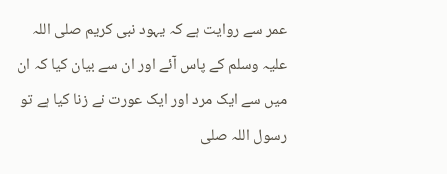عمر سے روایت ہے کہ یہود نبی کریم صلی اللہ علیہ وسلم کے پاس آئے اور ان سے بیان کیا کہ ان میں سے ایک مرد اور ایک عورت نے زنا کیا ہے تو رسول اللہ صلی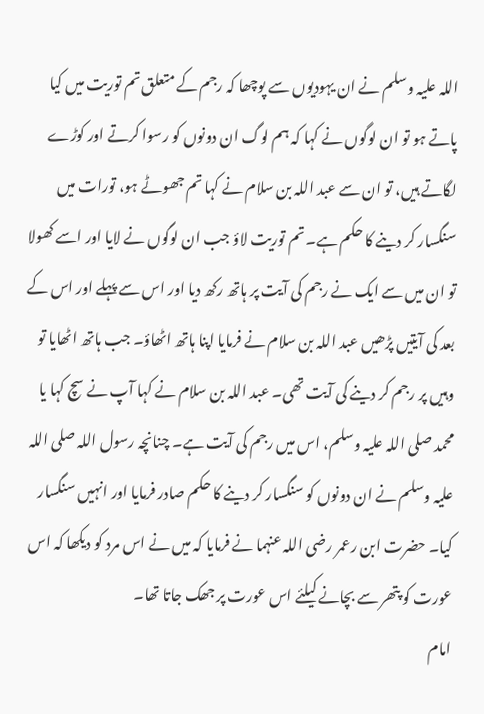اللہ علیہ وسلم نے ان یہودیوں سے پوچھا کہ رجم کے متعلق تم توریت میں کیا پاتے ہو تو ان لوگوں نے کہا کہ ہم لوگ ان دونوں کو رسوا کرتے اور کوڑے لگاتے ہیں، تو ان سے عبد اللہ بن سلام نے کہا تم جھوٹے ہو، تورات میں سنگسار کر دینے کا حکم ہے۔ تم توریت لاؤ جب ان لوگوں نے لایا اور اسے کھولا تو ان میں سے ایک نے رجم کی آیت پر ہاتھ رکھ دیا اور اس سے پہلے اور اس کے بعد کی آیتیں پڑھیں عبد اللہ بن سلام نے فرمایا اپنا ہاتھ اٹھاؤ۔ جب ہاتھ اٹھایا تو وہیں پر رجم کر دینے کی آیت تھی۔ عبد اللہ بن سلام نے کہا آپ نے سچ کہا یا محمد صلی اللہ علیہ وسلم، اس میں رجم کی آیت ہے۔ چنانچہ رسول اللہ صلی اللہ علیہ وسلم نے ان دونوں کو سنگسار کر دینے کا حکم صادر فرمایا اور انہیں سنگسار کیا۔ حضرت ابن رعمر رضی اللہ عنہما نے فرمایا کہ میں نے اس مرد کو دیکھا کہ اس عورت کو پتھر سے بچانے کیلئے اس عورت پر جھک جاتا تھا۔
امام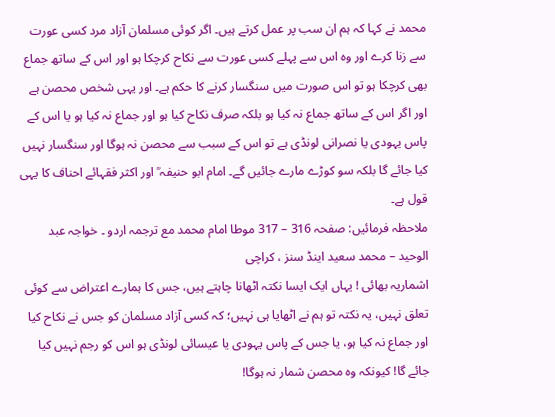محمد نے کہا کہ ہم ان سب پر عمل کرتے ہیں۔ اگر کوئی مسلمان آزاد مرد کسی عورت سے زنا کرے اور وہ اس سے پہلے کسی عورت سے نکاح کرچکا ہو اور اس کے ساتھ جماع بھی کرچکا ہو تو اس صورت میں سنگسار کرنے کا حکم ہے۔ اور یہی شخص محصن ہے اور اگر اس کے ساتھ جماع نہ کیا ہو بلکہ صرف نکاح کیا ہو اور جماع نہ کیا ہو یا اس کے پاس یہودی یا نصرانی لونڈی ہے تو اس کے سبب سے محصن نہ ہوگا اور سنگسار نہیں کیا جائے گا بلکہ سو کوڑے مارے جائیں گے۔ امام ابو حنیفہ ؒ اور اکثر فقہائے احناف کا یہی قول ہے۔
ملاحظہ فرمائیں: صفحہ 316 – 317 موطا امام محمد مع ترجمہ اردو ۔ خواجہ عبد الوحید – محمد سعید اینڈ سنز ، کراچی
اشماریہ بھائی ! یہاں ایک ایسا نکتہ اٹھانا چاہتے ہیں، جس کا ہمارے اعتراض سے کوئی تعلق نہیں، یہ نکتہ تو ہم نے اٹھایا ہی نہیں؛ کہ کسی آزاد مسلمان کو جس نے نکاح کیا اور جماع نہ کیا ہو، یا جس کے پاس یہودی یا عیسائی لونڈی ہو اس کو رجم نہیں کیا جائے گا! کیونکہ وہ محصن شمار نہ ہوگا!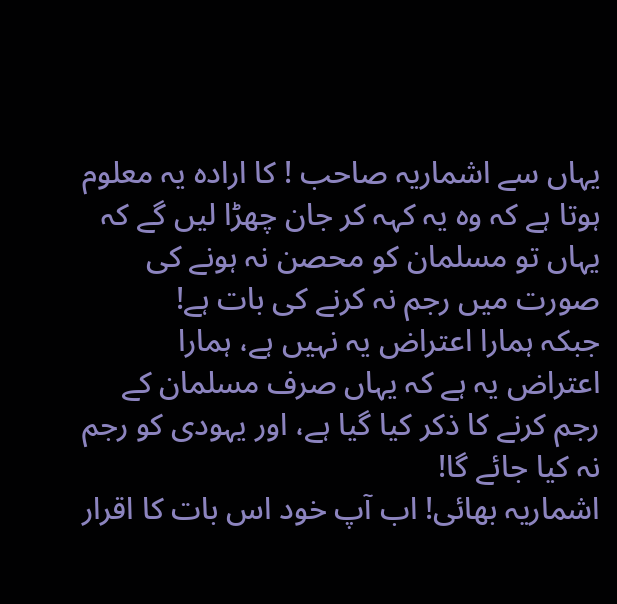یہاں سے اشماریہ صاحب ! کا ارادہ یہ معلوم ہوتا ہے کہ وہ یہ کہہ کر جان چھڑا لیں گے کہ یہاں تو مسلمان کو محصن نہ ہونے کی صورت میں رجم نہ کرنے کی بات ہے!
جبکہ ہمارا اعتراض یہ نہیں ہے، ہمارا اعتراض یہ ہے کہ یہاں صرف مسلمان کے رجم کرنے کا ذکر کیا گیا ہے، اور یہودی کو رجم نہ کیا جائے گا!
اشماریہ بھائی! اب آپ خود اس بات کا اقرار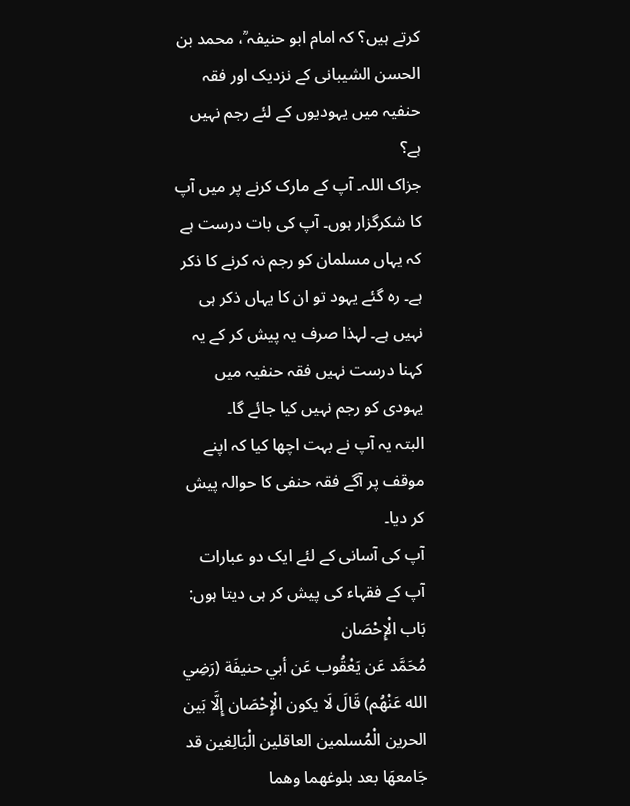کرتے ہیں؟ کہ امام ابو حنیفہ ؒ، محمد بن الحسن الشیبانی کے نزدیک اور فقہ حنفیہ میں يہودیوں کے لئے رجم نہیں ہے؟
جزاک اللہ۔ آپ کے مارک کرنے پر میں آپ کا شکرگزار ہوں۔ آپ کی بات درست ہے کہ یہاں مسلمان کو رجم نہ کرنے کا ذکر ہے۔ رہ گئے یہود تو ان کا یہاں ذکر ہی نہیں ہے۔ لہذا صرف یہ پیش کر کے یہ کہنا درست نہیں فقہ حنفیہ میں یہودی کو رجم نہیں کیا جائے گا۔
البتہ یہ آپ نے بہت اچھا کیا کہ اپنے موقف پر آگے فقہ حنفی کا حوالہ پیش کر دیا۔
آپ کی آسانی کے لئے ایک دو عبارات آپ کے فقہاء کی پیش کر ہی دیتا ہوں:
بَاب الْإِحْصَان
مُحَمَّد عَن يَعْقُوب عَن أبي حنيفَة (رَضِي الله عَنْهُم) قَالَ لَا يكون الْإِحْصَان إِلَّا بَين الحرين الْمُسلمين العاقلين الْبَالِغين قد جَامعهَا بعد بلوغهما وهما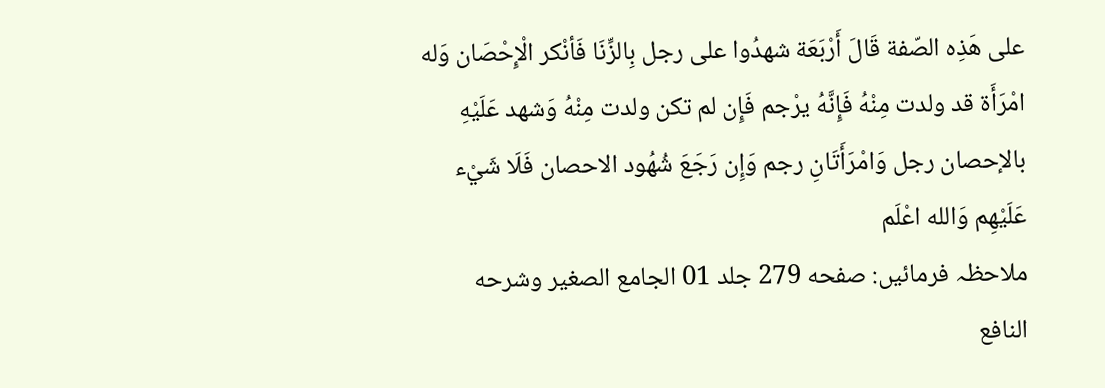على هَذِه الصّفة قَالَ أَرْبَعَة شهدُوا على رجل بِالزِّنَا فَأنْكر الْإِحْصَان وَله امْرَأَة قد ولدت مِنْهُ فَإِنَّهُ يرْجم فَإِن لم تكن ولدت مِنْهُ وَشهد عَلَيْهِ بالإحصان رجل وَامْرَأَتَانِ رجم وَإِن رَجَعَ شُهُود الاحصان فَلَا شَيْء عَلَيْهِم وَالله اعْلَم
ملاحظہ فرمائیں: صفحه 279 جلد 01 الجامع الصغير وشرحه النافع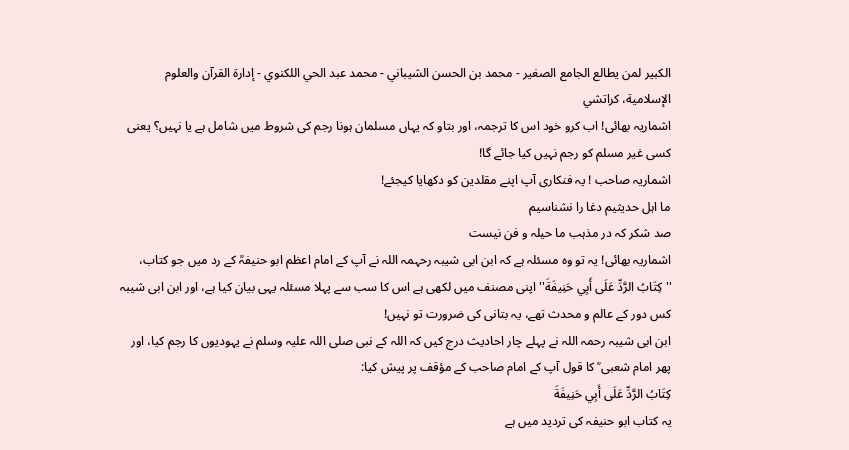الكبير لمن يطالع الجامع الصغير - محمد بن الحسن الشيباني - محمد عبد الحي اللكنوي - إدارة القرآن والعلوم الإسلامية، كراتشي
اشماریہ بھائی! اب کرو خود اس کا ترجمہ، اور بتاو کہ یہاں مسلمان ہونا رجم کی شروط میں شامل ہے یا نہیں؟ یعنی کسی غیر مسلم کو رجم نہیں کیا جائے گا!
اشماریہ صاحب ! یہ فنکاری آپ اپنے مقلدین کو دکھایا کیجئے!
ما اہل حدیثیم دغا را نشناسیم
صد شکر کہ در مذہب ما حیلہ و فن نیست
اشماریہ بھائی! یہ تو وہ مسئلہ ہے کہ ابن ابی شیبہ رحہمہ اللہ نے آپ کے امام اعظم ابو حنیفہؒ کے رد میں جو کتاب، ''كِتَابُ الرَّدِّ عَلَى أَبِي حَنِيفَةَ'' اپنی مصنف میں لکھی ہے اس کا سب سے پہلا مسئلہ یہی بیان کیا ہے، اور ابن ابی شیبہ کس دور کے عالم و محدث تھے، یہ بتانی کی ضرورت تو نہیں!
ابن ابی شیبہ رحمہ اللہ نے پہلے چار احادیث درج کیں کہ اللہ کے نبی صلی اللہ علیہ وسلم نے یہودیوں کا رجم کیا، اور پھر امام شعبی ؒ کا قول آپ کے امام صاحب کے مؤقف پر پیش کیا:
كِتَابُ الرَّدِّ عَلَى أَبِي حَنِيفَةَ
یہ کتاب ابو حنیفہ کی تردید میں ہے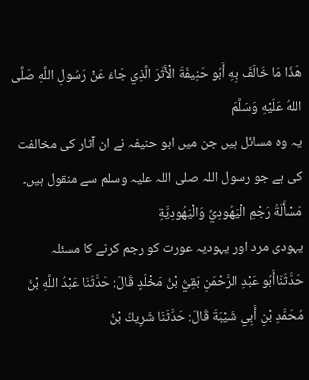هَذَا مَا خَالَفَ بِهِ أَبُو حَنِيفَةَ الْأَثَرَ الَّذِي جَاءَ عَنْ رَسُولِ اللَّهِ صَلَّى اللهُ عَلَيْهِ وَسَلَّمَ
یہ وہ مسائل ہیں جن میں ابو حنیفہ نے ان آثار کی مخالفت کی ہے جو رسول اللہ صلی اللہ علیہ وسلم سے منقول ہیں۔
مَسْأَلَةُ رَجْمِ الْيَهُودِيِّ وَالْيَهُودِيَّةِ
یہودی مرد اور یہودیہ عورت کو رجم کرنے کا مسئلہ
حَدَّثَنَاأَبُو عَبْدِ الرَّحْمَنِ بَقِيُّ بْنُ مَخْلَدٍ قَالَ: حَدَّثَنَا عَبْدُ اللَّهِ بْنُ مُحَمَّدِ بْنِ أَبِي شَيْبَةَ قَالَ: حَدَّثَنَا شَرِيكُ بْنُ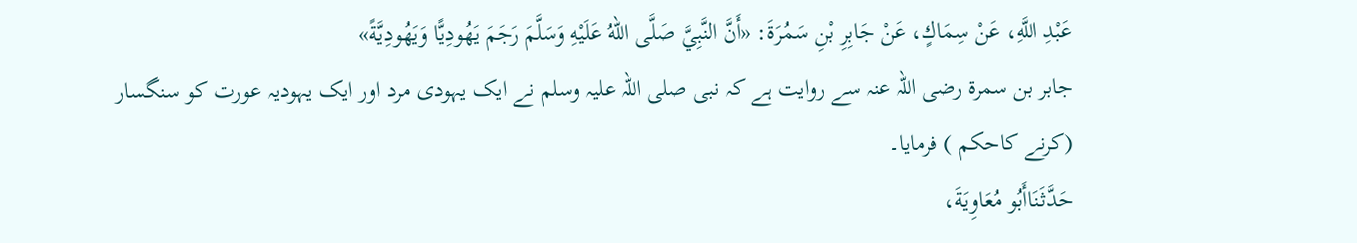عَبْدِ اللَّهِ، عَنْ سِمَاكٍ، عَنْ جَابِرِ بْنِ سَمُرَةَ: «أَنَّ النَّبِيَّ صَلَّى اللهُ عَلَيْهِ وَسَلَّمَ رَجَمَ يَهُودِيًّا وَيَهُودِيَّةً»
جابر بن سمرۃ رضی اللہ عنہ سے روایت ہے کہ نبی صلی اللہ علیہ وسلم نے ایک یہودی مرد اور ایک یہودیہ عورت کو سنگسار (کرنے کاحکم ) فرمایا۔
حَدَّثَنَاأَبُو مُعَاوِيَةَ،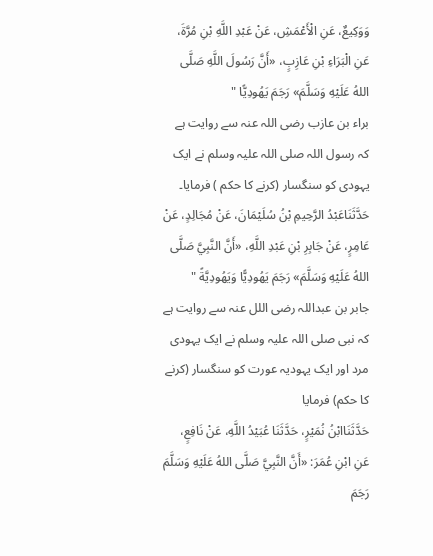وَوَكِيعٌ، عَنِ الْأَعْمَشِ، عَنْ عَبْدِ اللَّهِ بْنِ مُرَّةَ، عَنِ الْبَرَاءِ بْنِ عَازِبٍ، «أَنَّ رَسُولَ اللَّهِ صَلَّى اللهُ عَلَيْهِ وَسَلَّمَ» رَجَمَ يَهُودِيًّا "
براء بن عازب رضی اللہ عنہ سے روایت ہے کہ رسول اللہ صلی اللہ علیہ وسلم نے ایک یہودی کو سنگسار (کرنے کا حکم ) فرمایا۔
حَدَّثَنَاعَبْدُ الرَّحِيمِ بْنُ سُلَيْمَانَ، عَنْ مُجَالِدٍ، عَنْ عَامِرٍ، عَنْ جَابِرِ بْنِ عَبْدِ اللَّهِ، «أَنَّ النَّبِيَّ صَلَّى اللهُ عَلَيْهِ وَسَلَّمَ» رَجَمَ يَهُودِيًّا وَيَهُودِيَّةً "
جابر بن عبداللہ رضی اللل عنہ سے روایت ہے کہ نبی صلی اللہ علیہ وسلم نے ایک یہودی مرد اور ایک یہودیہ عورت کو سنگسار (کرنے کا حکم) فرمایا
حَدَّثَنَاابْنُ نُمَيْرٍ، حَدَّثَنَا عُبَيْدُ اللَّهِ، عَنْ نَافِعٍ، عَنِ ابْنِ عُمَرَ: «أَنَّ النَّبِيَّ صَلَّى اللهُ عَلَيْهِ وَسَلَّمَ رَجَمَ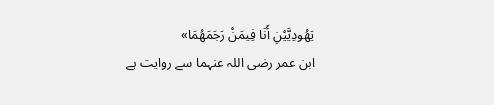يَهُودِيَّيْنِ أَنَا فِيمَنْ رَجَمَهُمَا»
ابن عمر رضی اللہ عنہما سے روایت ہے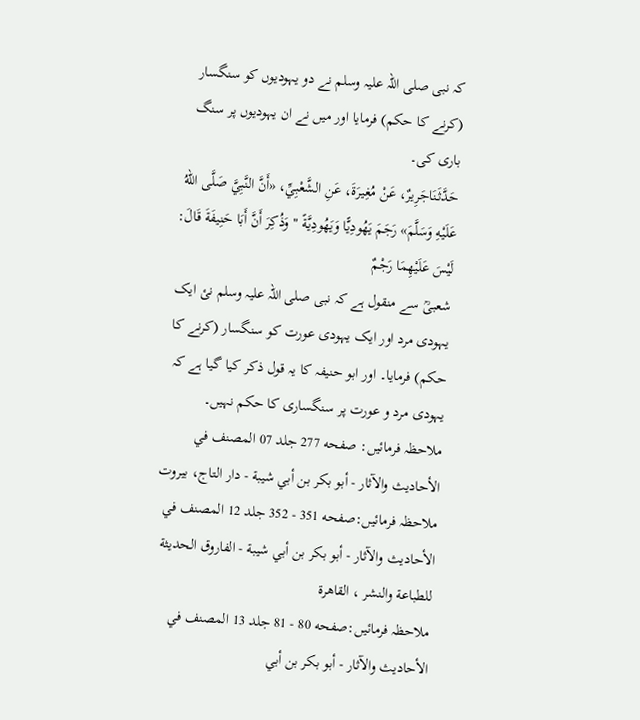کہ نبی صلی اللہ علیہ وسلم نے دو یہودیوں کو سنگسار (کرنے کا حکم) فرمایا اور میں نے ان یہودیوں پر سنگ باری کی۔
حَدَّثَنَاجَرِيرٌ، عَنْ مُغِيرَةَ، عَنِ الشَّعْبِيِّ، «أَنَّ النَّبِيَّ صَلَّى اللهُ عَلَيْهِ وَسَلَّمَ» رَجَمَ يَهُودِيًّا وَيَهُودِيَّةً " وَذُكِرَ أَنَّ أَبَا حَنِيفَةَ قَالَ: لَيْسَ عَلَيْهِمَا رَجْمٌ
شعبیؒ سے منقول ہے کہ نبی صلی اللہ علیہ وسلم نئ ایک یہودی مرد اور ایک یہودی عورت کو سنگسار (کرنے کا حکم) فرمایا۔ اور ابو حنیفہ کا یہ قول ذکر کیا گیا ہے کہ یہودی مرد و عورت پر سنگساری کا حکم نہیں۔
ملاحظہ فرمائیں: صفحه 277 جلد 07 المصنف في الأحاديث والآثار - أبو بكر بن أبي شيبة - دار التاج، بيروت
ملاحظہ فرمائیں:صفحه 351 - 352 جلد 12 المصنف في الأحاديث والآثار - أبو بكر بن أبي شيبة - الفاروق الحديثة للطباعة والنشر ، القاهرة
ملاحظہ فرمائیں:صفحه 80 - 81 جلد 13 المصنف في الأحاديث والآثار - أبو بكر بن أبي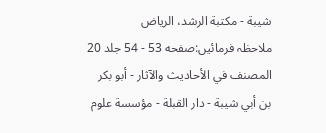شيبة - مكتبة الرشد، الرياض
ملاحظہ فرمائیں:صفحه 53 - 54 جلد 20 المصنف في الأحاديث والآثار - أبو بكر بن أبي شيبة - دار القبلة - مؤسسة علوم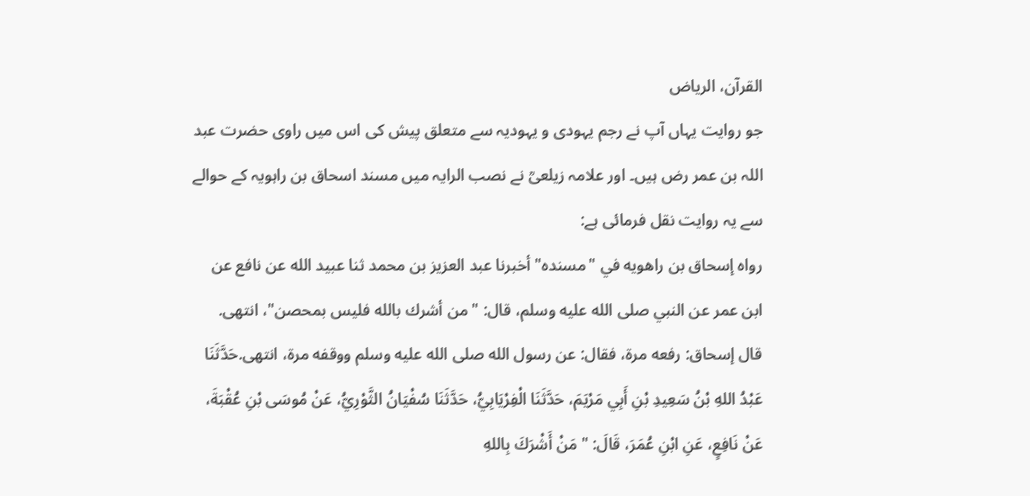القرآن، الرياض
جو روایت یہاں آپ نے رجم یہودی و یہودیہ سے متعلق پیش کی اس میں راوی حضرت عبد اللہ بن عمر رض ہیں۔ اور علامہ زیلعیؒ نے نصب الرایہ میں مسند اسحاق بن راہویہ کے حوالے سے یہ روایت نقل فرمائی ہے:
رواه إسحاق بن راهويه في "مسنده" أخبرنا عبد العزيز بن محمد ثنا عبيد الله عن نافع عن ابن عمر عن النبي صلى الله عليه وسلم، قال: " من أشرك بالله فليس بمحصن"، انتهى. قال إسحاق: رفعه مرة، فقال: عن رسول الله صلى الله عليه وسلم ووقفه مرة، انتهى.حَدَّثَنَا عَبْدُ اللهِ بْنُ سَعِيدِ بْنِ أَبِي مَرْيَمَ، حَدَّثَنَا الْفِرْيَابِيُّ، حَدَّثَنَا سُفْيَانُ الثَّوْرِيُّ، عَنْ مُوسَى بْنِ عُقْبَةَ، عَنْ نَافِعٍ، عَنِ ابْنِ عُمَرَ، قَالَ: " مَنْ أَشْرَكَ بِاللهِ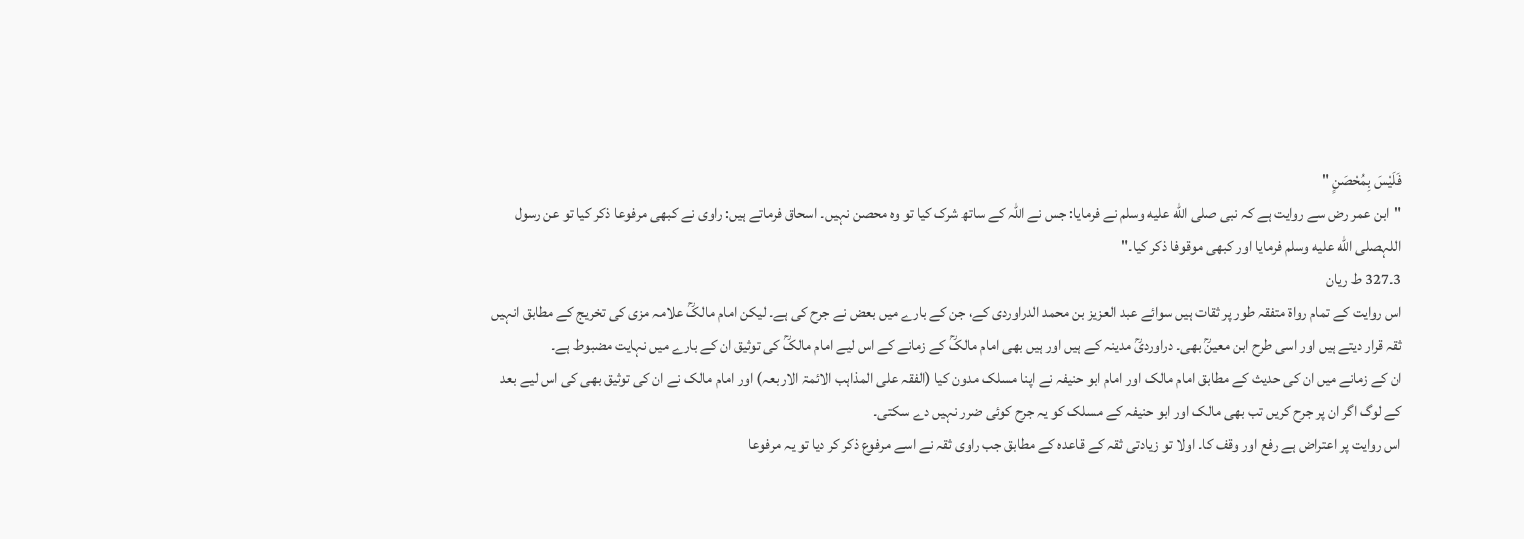فَلَيْسَ بِمُحْصَنٍ "
"ابن عمر رض سے روایت ہے کہ نبی صلى الله عليه وسلم نے فرمایا: جس نے اللہ کے ساتھ شرک کیا تو وہ محصن نہیں۔ اسحاق فرماتے ہیں: راوی نے کبھی مرفوعا ذکر کیا تو عن رسول اللہصلى الله عليه وسلم فرمایا اور کبھی موقوفا ذکر کیا۔"
3۔327 ط ریان
اس روایت کے تمام رواۃ متفقہ طور پر ثقات ہیں سوائے عبد العزیز بن محمد الدراوردی کے، جن کے بارے میں بعض نے جرح کی ہے۔ لیکن امام مالکؒ علامہ مزی کی تخریج کے مطابق انہیں ثقہ قرار دیتے ہیں اور اسی طرح ابن معینؒ بھی۔ دراوردیؒ مدینہ کے ہیں اور ہیں بھی امام مالکؒ کے زمانے کے اس لیے امام مالکؒ کی توثیق ان کے بارے میں نہایت مضبوط ہے۔
ان کے زمانے میں ان کی حدیث کے مطابق امام مالک اور امام ابو حنیفہ نے اپنا مسلک مدون کیا (الفقہ علی المذاہب الائمۃ الاربعہ) اور امام مالک نے ان کی توثیق بھی کی اس لیے بعد کے لوگ اگر ان پر جرح کریں تب بھی مالک اور ابو حنیفہ کے مسلک کو یہ جرح کوئی ضرر نہیں دے سکتی۔
اس روایت پر اعتراض ہے رفع اور وقف کا۔ اولا تو زیادتی ثقہ کے قاعدہ کے مطابق جب راوی ثقہ نے اسے مرفوع ذکر کر دیا تو یہ مرفوعا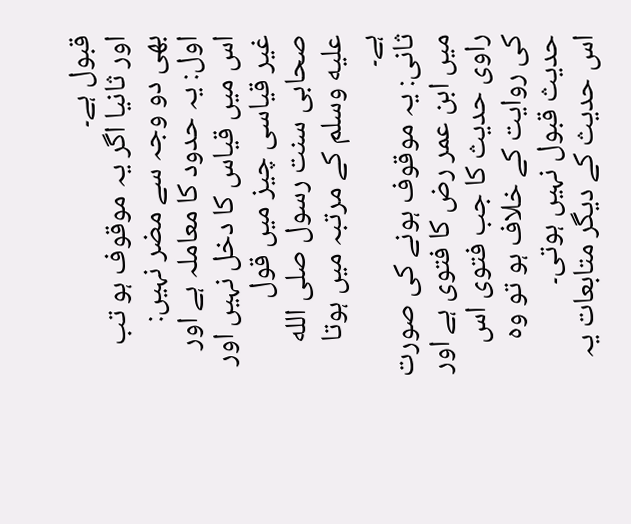قبول ہے۔
اور ثانیا اگر یہ موقوف ہو تب بھی دو وجہ سے مضر نہیں:
اول: یہ حدود کا معاملہ ہے اور اس میں قیاس کا دخل نہیں اور غیر قیاسی چیز میں قول صحابی سنت رسول صلى الله عليه وسلم کے مرتبہ میں ہوتا ہے۔
ثانی: یہ موقوف ہونے کی صورت میں ابن عمر رض کا فتوی ہے اور راوی حدیث کا جب فتوی اس کی روایت کے خلاف ہو تو وہ حدیث قبول نہیں ہوتی۔
اس حدیث کے دیگر متابعات یہ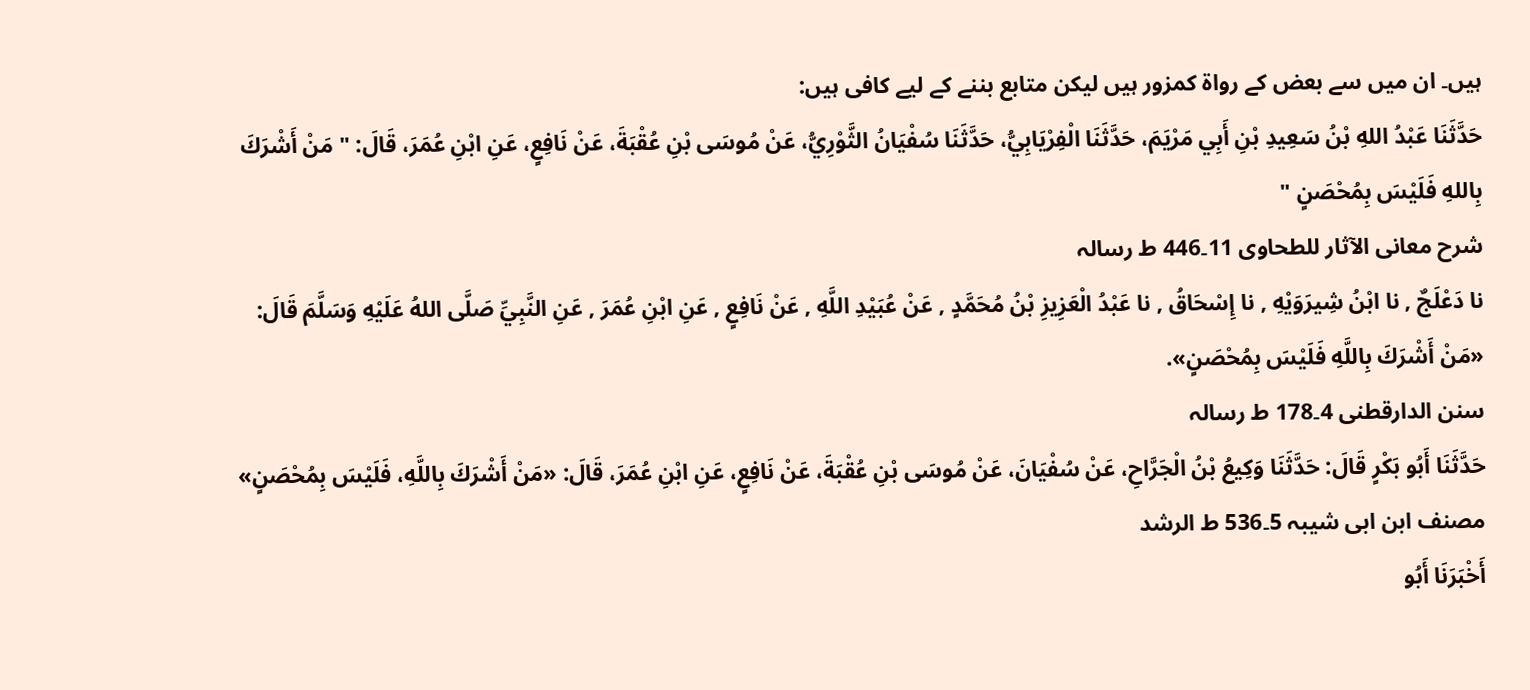ہیں۔ ان میں سے بعض کے رواۃ کمزور ہیں لیکن متابع بننے کے لیے کافی ہیں:
حَدَّثَنَا عَبْدُ اللهِ بْنُ سَعِيدِ بْنِ أَبِي مَرْيَمَ، حَدَّثَنَا الْفِرْيَابِيُّ، حَدَّثَنَا سُفْيَانُ الثَّوْرِيُّ، عَنْ مُوسَى بْنِ عُقْبَةَ، عَنْ نَافِعٍ، عَنِ ابْنِ عُمَرَ، قَالَ: " مَنْ أَشْرَكَ بِاللهِ فَلَيْسَ بِمُحْصَنٍ "
شرح معانی الآثار للطحاوی 11۔446 ط رسالہ
نا دَعْلَجٌ , نا ابْنُ شِيرَوَيْهِ , نا إِسْحَاقُ , نا عَبْدُ الْعَزِيزِ بْنُ مُحَمَّدٍ , عَنْ عُبَيْدِ اللَّهِ , عَنْ نَافِعٍ , عَنِ ابْنِ عُمَرَ , عَنِ النَّبِيِّ صَلَّى اللهُ عَلَيْهِ وَسَلَّمَ قَالَ: «مَنْ أَشْرَكَ بِاللَّهِ فَلَيْسَ بِمُحْصَنٍ».
سنن الدارقطنی 4۔178 ط رسالہ
حَدَّثَنَا أَبُو بَكْرٍ قَالَ: حَدَّثَنَا وَكِيعُ بْنُ الْجَرَّاحِ، عَنْ سُفْيَانَ، عَنْ مُوسَى بْنِ عُقْبَةَ، عَنْ نَافِعٍ، عَنِ ابْنِ عُمَرَ، قَالَ: «مَنْ أَشْرَكَ بِاللَّهِ، فَلَيْسَ بِمُحْصَنٍ»
مصنف ابن ابی شیبہ 5۔536 ط الرشد
أَخْبَرَنَا أَبُو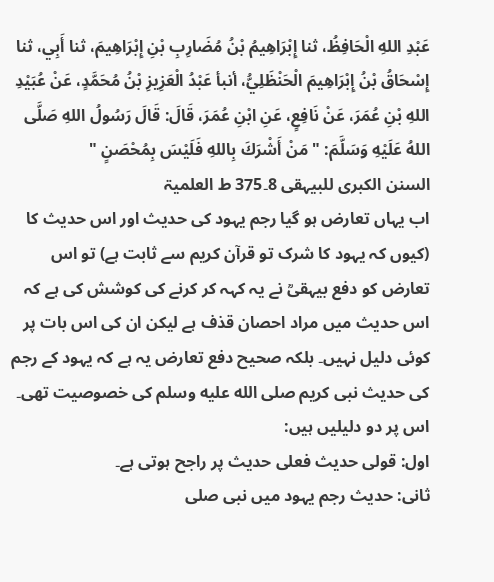عَبْدِ اللهِ الْحَافِظُ، ثنا إِبْرَاهِيمُ بْنُ مُضَارِبِ بْنِ إِبْرَاهِيمَ، ثنا أَبِي، ثنا إِسْحَاقُ بْنُ إِبْرَاهِيمَ الْحَنْظَلِيُّ، أنبأ عَبْدُ الْعَزِيزِ بْنُ مُحَمَّدٍ، عَنْ عُبَيْدِ اللهِ بْنِ عُمَرَ، عَنْ نَافِعٍ، عَنِ ابْنِ عُمَرَ، قَالَ: قَالَ رَسُولُ اللهِ صَلَّى اللهُ عَلَيْهِ وَسَلَّمَ: " مَنْ أَشْرَكَ بِاللهِ فَلَيْسَ بِمُحْصَنٍ "
السنن الکبری للبیہقی 8۔375 ط العلمیۃ
اب یہاں تعارض ہو گیا رجم یہود کی حدیث اور اس حدیث کا (کیوں کہ یہود کا شرک تو قرآن کریم سے ثابت ہے) تو اس تعارض کو دفع بیہقیؒ نے یہ کہہ کر کرنے کی کوشش کی ہے کہ اس حدیث میں مراد احصان قذف ہے لیکن ان کی اس بات پر کوئی دلیل نہیں۔ بلکہ صحیح دفع تعارض یہ ہے کہ یہود کے رجم کی حدیث نبی کریم صلى الله عليه وسلم کی خصوصیت تھی۔ اس پر دو دلیلیں ہیں:
اول: قولی حدیث فعلی حدیث پر راجح ہوتی ہے۔
ثانی: حدیث رجم یہود میں نبی صلى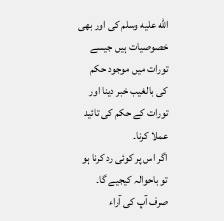الله عليه وسلم کی اور بھی خصوصیات ہیں جیسے تورات میں موجود حکم کی بالغیب خبر دینا اور تورات کے حکم کی تائید عملا کرنا۔
اگر اس پر کوئی رد کرنا ہو تو باحوالہ کیجیے گا۔ صرف آپ کی آراء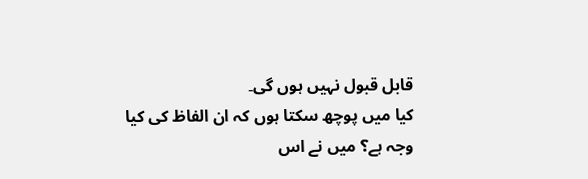قابل قبول نہیں ہوں گی۔
کیا میں پوچھ سکتا ہوں کہ ان الفاظ کی کیا وجہ ہے؟ میں نے اس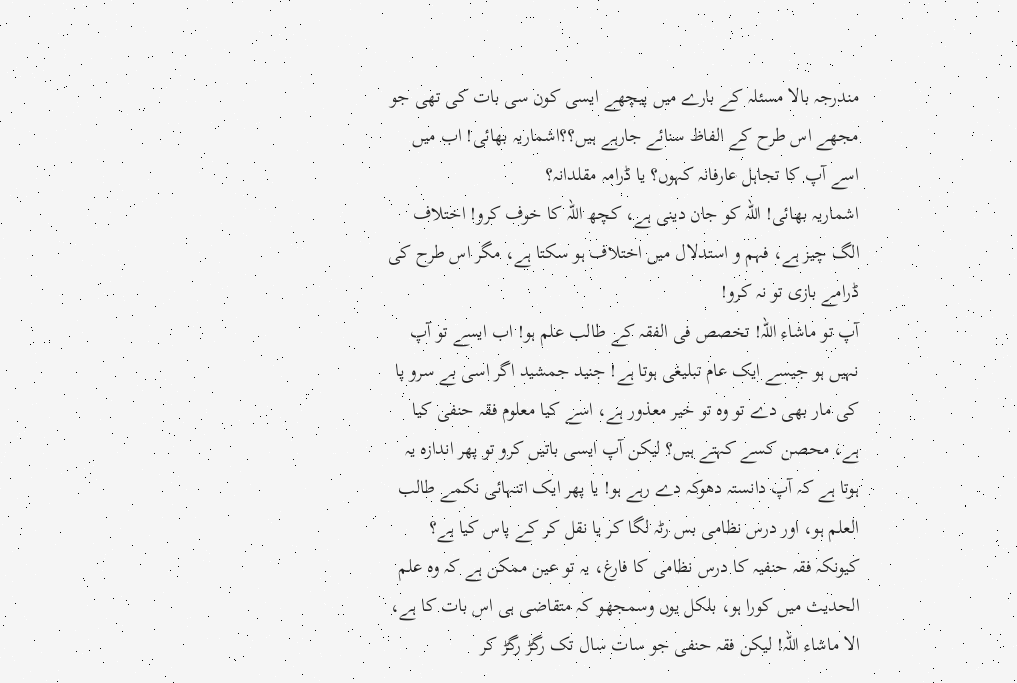مندرجہ بالا مسئلہ کے بارے میں پیچھے ایسی کون سی بات کی تھی جو مجھے اس طرح کے الفاظ سنائے جارہے ہیں؟؟اشماریہ بھائی! اب میں اسے آپ کا تجاہل عارفانہ کہوں؟ یا ڈرامہ مقلدانہ؟
اشماریہ بھائی! اللہ کو جان دینی ہے، کچھ اللہ کا خوف کرو! اختلاف الگ چیز ہے، فہم و استدلال میں اختلاف ہو سکتا ہے، مگر اس طرح کی ڈرامے بازی تو نہ کرو!
آپ تو ماشاء اللہ! تخصص فی الفقہ کے طالب علم ہو! اب ایسے تو آپ نہیں ہو جیسے ایک عام تبلیغی ہوتا ہے! جنید جمشید اگر اسی بے سرو پا کی مار بھی دے تو وہ تو خیر معذور ہے، اسے کیا معلوم فقہ حنفی کیا ہے، محصن کسے کہتے ہیں؟ لیکن آپ ایسی باتیں کرو تو پھر اندازہ یہ ہوتا ہے کہ آپ دانستہ دھوکہ دے رہے ہو! یا پھر ایک اتنہائی نکمے طالب العلم ہو، اور درس نظامی بس رٹہ لگا کر یا نقل کر کے پاس کیا ہے؟ کیونکہ فقہ حنفیہ کا درس نظامی کا فارغ، یہ تو عین ممکن ہے کہ وہ علم الحدیث میں کورا ہو، بلکل یوں وسمجھو کہ متقاضی ہی اس بات کا ہے، الا ماشاء اللہ! لیکن فقہ حنفی جو سات سال تک رگڑ رگڑ کر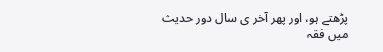پڑھتے ہو، اور پھر آخر ی سال دور حدیث میں فقہ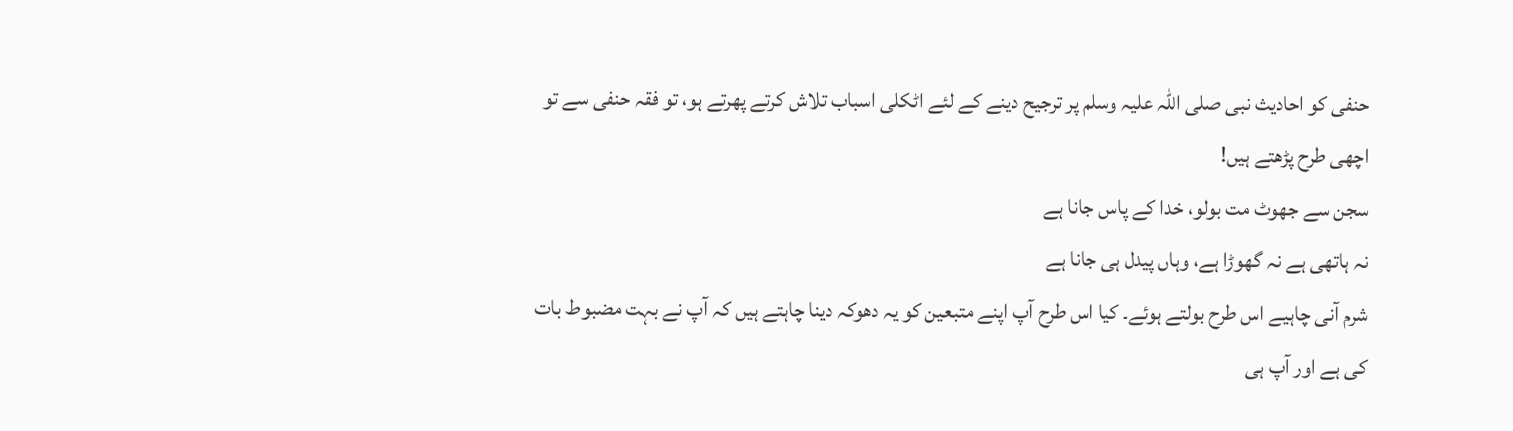حنفی کو احادیث نبی صلی اللہ علیہ وسلم پر ترجیح دینے کے لئے اٹکلی اسباب تلاش کرتے پھرتے ہو، تو فقہ حنفی سے تو اچھی طرح پڑھتے ہیں!
سجن سے جھوٹ مت بولو، خدا کے پاس جانا ہے
نہ ہاتھی ہے نہ گھوڑا ہے، وہاں پیدل ہی جانا ہے
شرم آنی چاہیے اس طرح بولتے ہوئے۔ کیا اس طرح آپ اپنے متبعین کو یہ دھوکہ دینا چاہتے ہیں کہ آپ نے بہت مضبوط بات کی ہے اور آپ ہی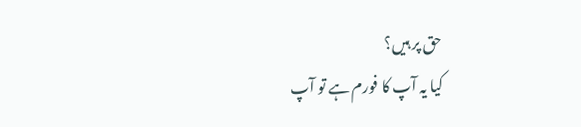حق پر ہیں؟
کیا یہ آپ کا فورم ہے تو آپ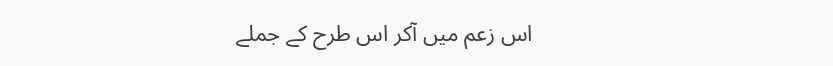اس زعم میں آکر اس طرح کے جملے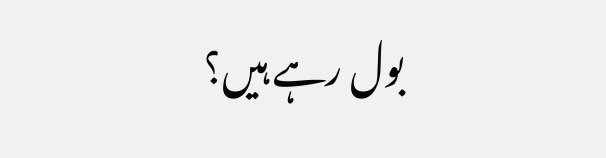بول رہے ہیں؟